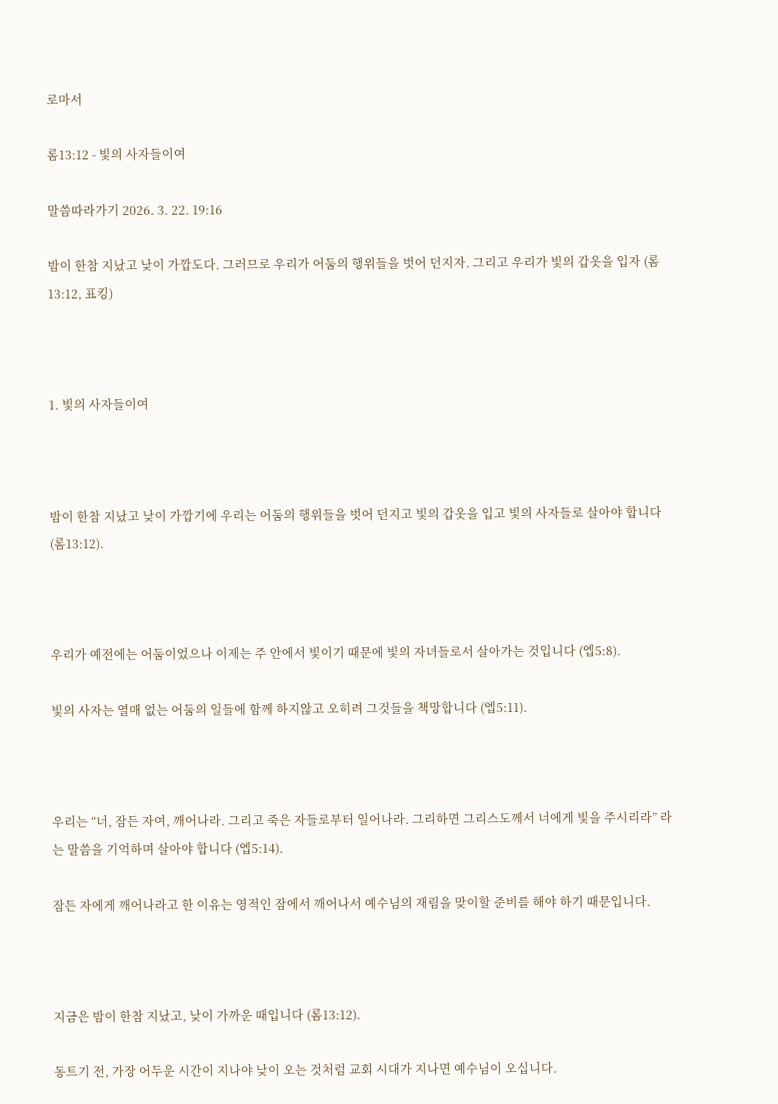로마서

롬13:12 - 빛의 사자들이여

말씀따라가기 2026. 3. 22. 19:16

밤이 한참 지났고 낮이 가깝도다. 그러므로 우리가 어둠의 행위들을 벗어 던지자. 그리고 우리가 빛의 갑옷을 입자 (롬13:12, 표킹)



1. 빛의 사자들이여



밤이 한참 지났고 낮이 가깝기에 우리는 어둠의 행위들을 벗어 던지고 빛의 갑옷을 입고 빛의 사자들로 살아야 합니다 (롬13:12).



우리가 예전에는 어둠이었으나 이제는 주 안에서 빛이기 때문에 빛의 자녀들로서 살아가는 것입니다 (엡5:8).

빛의 사자는 열매 없는 어둠의 일들에 함께 하지않고 오히려 그것들을 책망합니다 (엡5:11).



우리는 “너, 잠든 자여, 깨어나라. 그리고 죽은 자들로부터 일어나라. 그리하면 그리스도께서 너에게 빛을 주시리라” 라는 말씀을 기억하며 살아야 합니다 (엡5:14).

잠든 자에게 깨어나라고 한 이유는 영적인 잠에서 깨어나서 예수님의 재림을 맞이할 준비를 해야 하기 때문입니다.



지금은 밤이 한참 지났고, 낮이 가까운 때입니다 (롬13:12).

동트기 전, 가장 어두운 시간이 지나야 낮이 오는 것처럼 교회 시대가 지나면 예수님이 오십니다.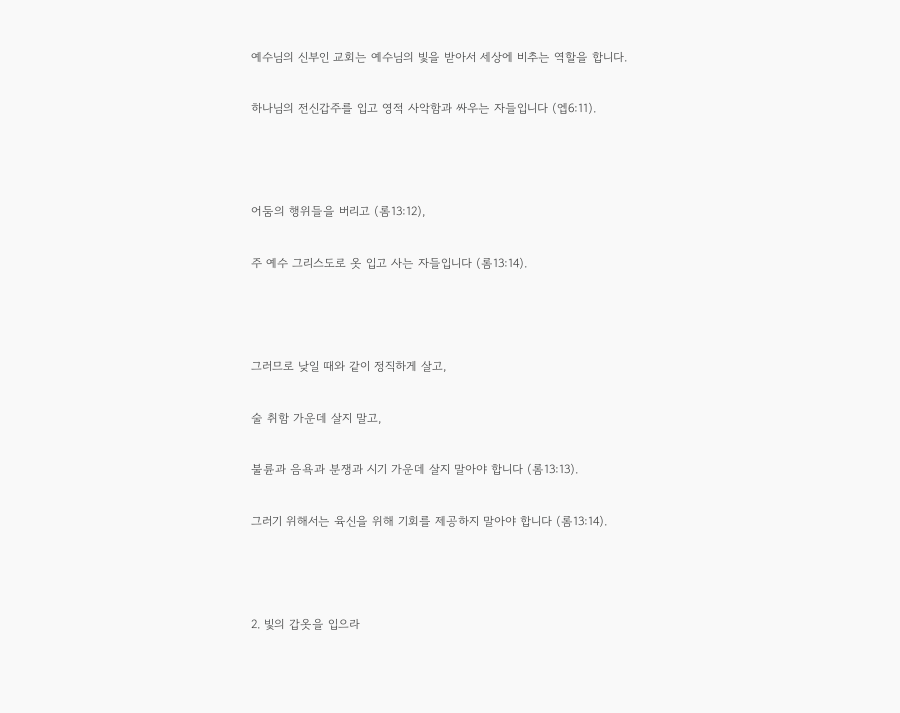예수님의 신부인 교회는 예수님의 빛을 받아서 세상에 비추는 역할을 합니다.

하나님의 전신갑주를 입고 영적 사악함과 싸우는 자들입니다 (엡6:11).



어둠의 행위들을 버리고 (롬13:12),

주 예수 그리스도로 옷 입고 사는 자들입니다 (롬13:14).



그러므로 낮일 때와 같이 정직하게 살고,

술 취함 가운데 살지 말고,

불륜과 음욕과 분쟁과 시기 가운데 살지 말아야 합니다 (롬13:13).

그러기 위해서는 육신을 위해 기회를 제공하지 말아야 합니다 (롬13:14).



2. 빛의 갑옷을 입으라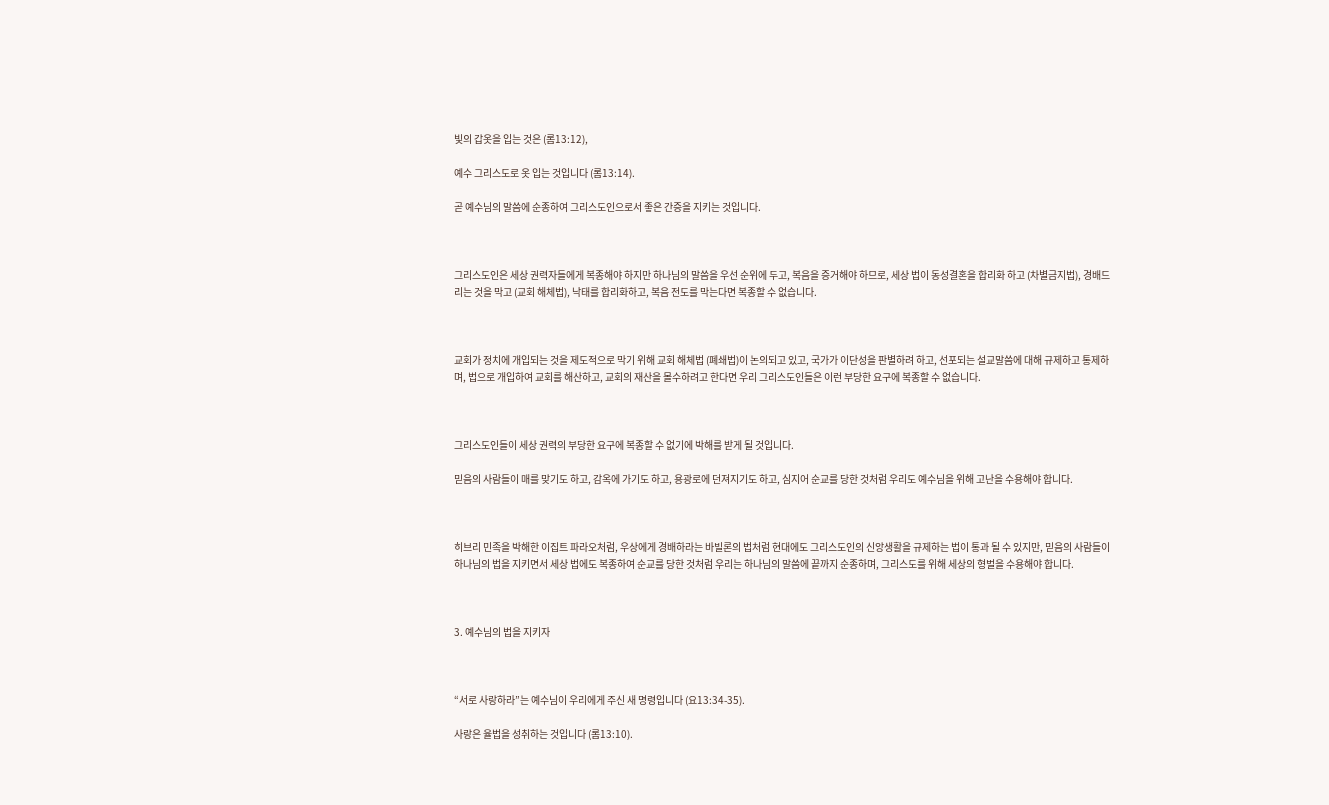빛의 갑옷을 입는 것은 (롬13:12),

예수 그리스도로 옷 입는 것입니다 (롬13:14).

곧 예수님의 말씀에 순종하여 그리스도인으로서 좋은 간증을 지키는 것입니다.



그리스도인은 세상 권력자들에게 복종해야 하지만 하나님의 말씀을 우선 순위에 두고, 복음을 증거해야 하므로, 세상 법이 동성결혼을 합리화 하고 (차별금지법), 경배드리는 것을 막고 (교회 해체법), 낙태를 합리화하고, 복음 전도를 막는다면 복종할 수 없습니다.



교회가 정치에 개입되는 것을 제도적으로 막기 위해 교회 해체법 (폐쇄법)이 논의되고 있고, 국가가 이단성을 판별하려 하고, 선포되는 설교말씀에 대해 규제하고 통제하며, 법으로 개입하여 교회를 해산하고, 교회의 재산을 몰수하려고 한다면 우리 그리스도인들은 이런 부당한 요구에 복종할 수 없습니다.



그리스도인들이 세상 권력의 부당한 요구에 복종할 수 없기에 박해를 받게 될 것입니다.

믿음의 사람들이 매를 맞기도 하고, 감옥에 가기도 하고, 용광로에 던져지기도 하고, 심지어 순교를 당한 것처럼 우리도 예수님을 위해 고난을 수용해야 합니다.



히브리 민족을 박해한 이집트 파라오처럼, 우상에게 경배하라는 바빌론의 법처럼 현대에도 그리스도인의 신앙생활을 규제하는 법이 통과 될 수 있지만, 믿음의 사람들이 하나님의 법을 지키면서 세상 법에도 복종하여 순교를 당한 것처럼 우리는 하나님의 말씀에 끝까지 순종하며, 그리스도를 위해 세상의 형벌을 수용해야 합니다.



3. 예수님의 법을 지키자



“서로 사랑하라”는 예수님이 우리에게 주신 새 명령입니다 (요13:34-35).

사랑은 율법을 성취하는 것입니다 (롬13:10).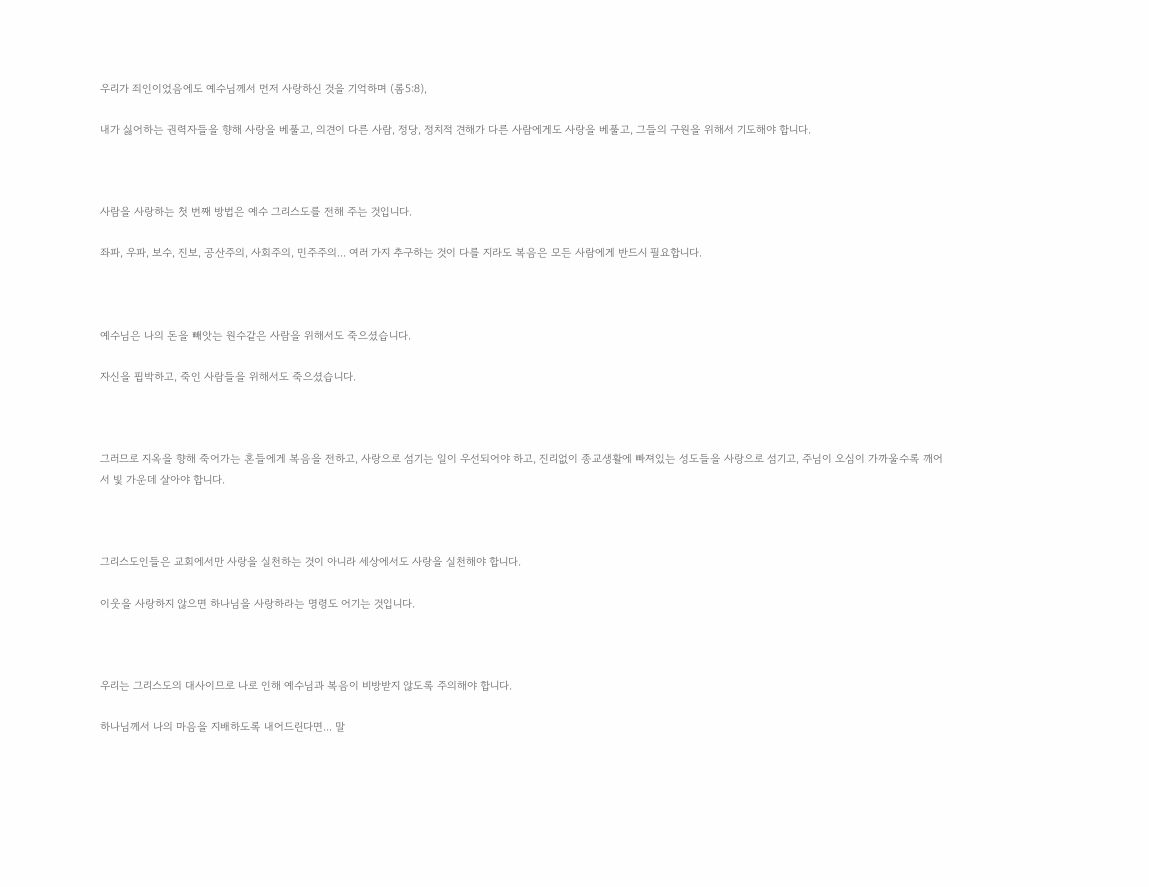우리가 죄인이었음에도 예수님께서 먼저 사랑하신 것을 기억하며 (롬5:8),

내가 싫어하는 권력자들을 향해 사랑을 베풀고, 의견이 다른 사람, 정당, 정치적 견해가 다른 사람에게도 사랑을 베풀고, 그들의 구원을 위해서 기도해야 합니다.



사람을 사랑하는 첫 번째 방법은 예수 그리스도를 전해 주는 것입니다.

좌파, 우파, 보수, 진보, 공산주의, 사회주의, 민주주의... 여러 가지 추구하는 것이 다를 지라도 복음은 모든 사람에게 반드시 필요합니다.



예수님은 나의 돈을 빼앗는 원수같은 사람을 위해서도 죽으셨습니다.

자신을 핍박하고, 죽인 사람들을 위해서도 죽으셨습니다.



그러므로 지옥을 향해 죽어가는 혼들에게 복음을 전하고, 사랑으로 섬기는 일이 우선되어야 하고, 진리없이 종교생활에 빠져있는 성도들을 사랑으로 섬기고, 주님이 오심이 가까울수록 깨어서 빛 가운데 살아야 합니다.



그리스도인들은 교회에서만 사랑을 실천하는 것이 아니라 세상에서도 사랑을 실천해야 합니다.

이웃을 사랑하지 않으면 하나님을 사랑하라는 명령도 어기는 것입니다.



우리는 그리스도의 대사이므로 나로 인해 예수님과 복음이 비방받지 않도록 주의해야 합니다.

하나님께서 나의 마음을 지배하도록 내어드린다면... 말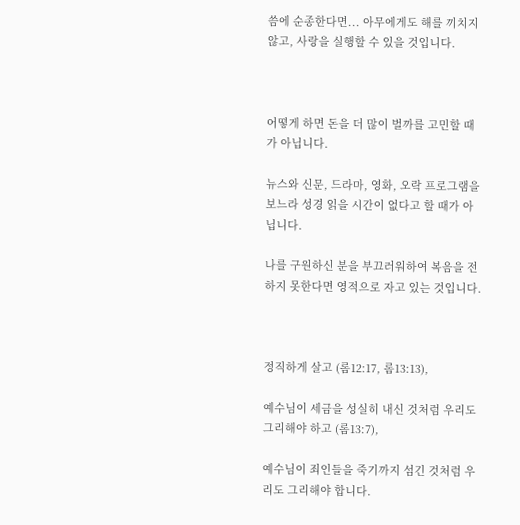씀에 순종한다면... 아무에게도 해를 끼치지 않고, 사랑을 실행할 수 있을 것입니다.



어떻게 하면 돈을 더 많이 벌까를 고민할 때가 아닙니다.

뉴스와 신문, 드라마, 영화, 오락 프로그램을 보느라 성경 읽을 시간이 없다고 할 때가 아닙니다.

나를 구원하신 분을 부끄러워하여 복음을 전하지 못한다면 영적으로 자고 있는 것입니다.



정직하게 살고 (롬12:17, 롬13:13),

예수님이 세금을 성실히 내신 것처럼 우리도 그리해야 하고 (롬13:7),

예수님이 죄인들을 죽기까지 섬긴 것처럼 우리도 그리해야 합니다.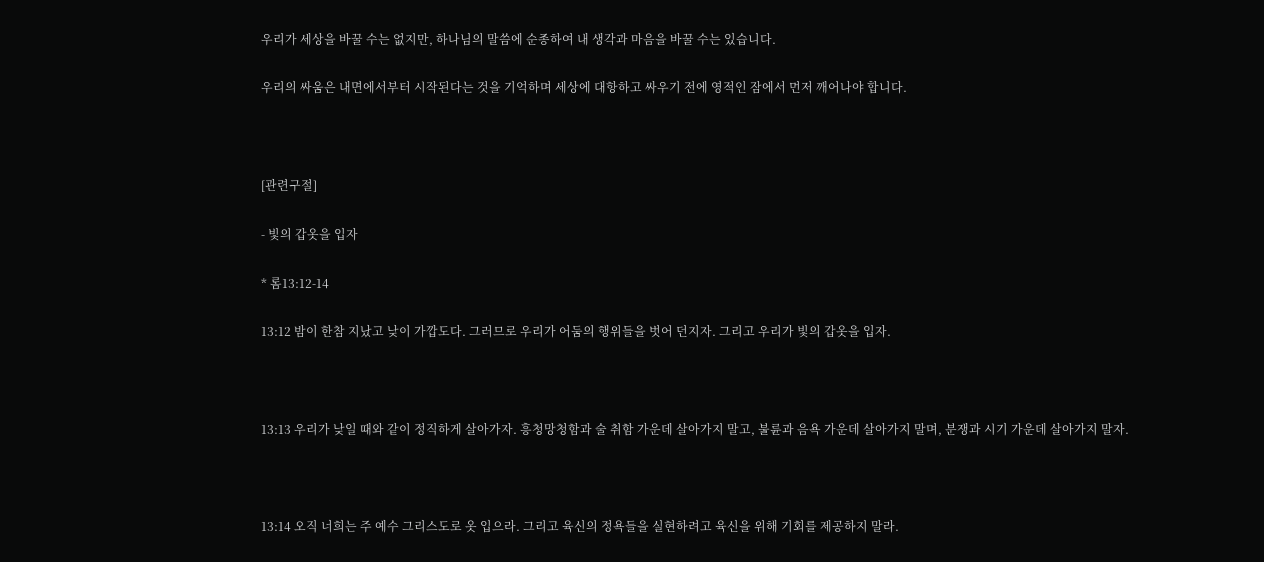우리가 세상을 바꿀 수는 없지만, 하나님의 말씀에 순종하여 내 생각과 마음을 바꿀 수는 있습니다.

우리의 싸움은 내면에서부터 시작된다는 것을 기억하며 세상에 대항하고 싸우기 전에 영적인 잠에서 먼저 깨어나야 합니다.



[관련구절]

- 빛의 갑옷을 입자

* 롬13:12-14

13:12 밤이 한참 지났고 낮이 가깝도다. 그러므로 우리가 어둠의 행위들을 벗어 던지자. 그리고 우리가 빛의 갑옷을 입자.



13:13 우리가 낮일 때와 같이 정직하게 살아가자. 흥청망청함과 술 취함 가운데 살아가지 말고, 불륜과 음욕 가운데 살아가지 말며, 분쟁과 시기 가운데 살아가지 말자.



13:14 오직 너희는 주 예수 그리스도로 옷 입으라. 그리고 육신의 정욕들을 실현하려고 육신을 위해 기회를 제공하지 말라.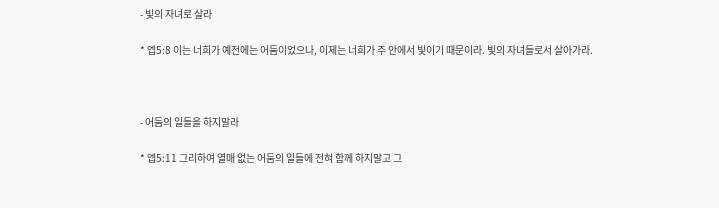- 빛의 자녀로 살라

* 엡5:8 이는 너희가 예전에는 어둠이었으나, 이제는 너희가 주 안에서 빛이기 때문이라. 빛의 자녀들로서 살아가라.



- 어둠의 일들을 하지말라

* 엡5:11 그리하여 열매 없는 어둠의 일들에 전혀 함께 하지말고 그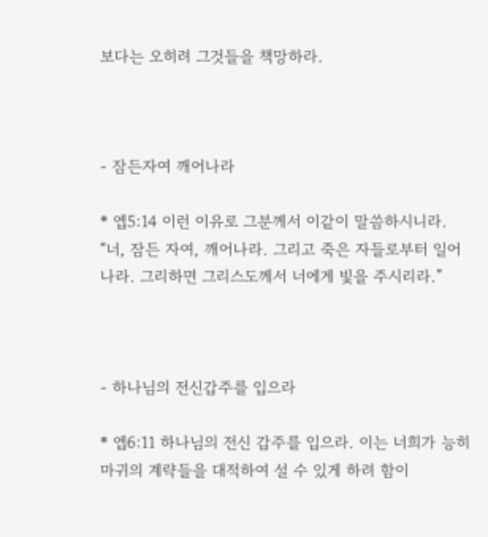보다는 오히려 그것들을 책망하라.



- 잠든자여 깨어나라

* 엡5:14 이런 이유로 그분께서 이같이 말씀하시니라. “너, 잠든 자여, 깨어나라. 그리고 죽은 자들로부터 일어나라. 그리하면 그리스도께서 너에게 빛을 주시리라.”



- 하나님의 전신갑주를 입으라

* 엡6:11 하나님의 전신 갑주를 입으라. 이는 너희가 능히 마귀의 계략들을 대적하여 설 수 있게 하려 함이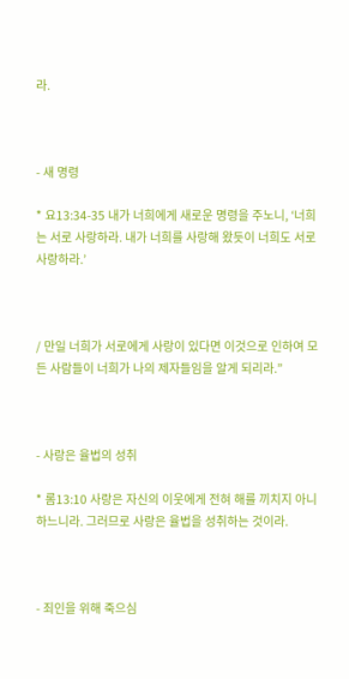라.



- 새 명령

* 요13:34-35 내가 너희에게 새로운 명령을 주노니, ‘너희는 서로 사랑하라. 내가 너희를 사랑해 왔듯이 너희도 서로 사랑하라.’



/ 만일 너희가 서로에게 사랑이 있다면 이것으로 인하여 모든 사람들이 너희가 나의 제자들임을 알게 되리라.”



- 사랑은 율법의 성취

* 롬13:10 사랑은 자신의 이웃에게 전혀 해를 끼치지 아니하느니라. 그러므로 사랑은 율법을 성취하는 것이라.



- 죄인을 위해 죽으심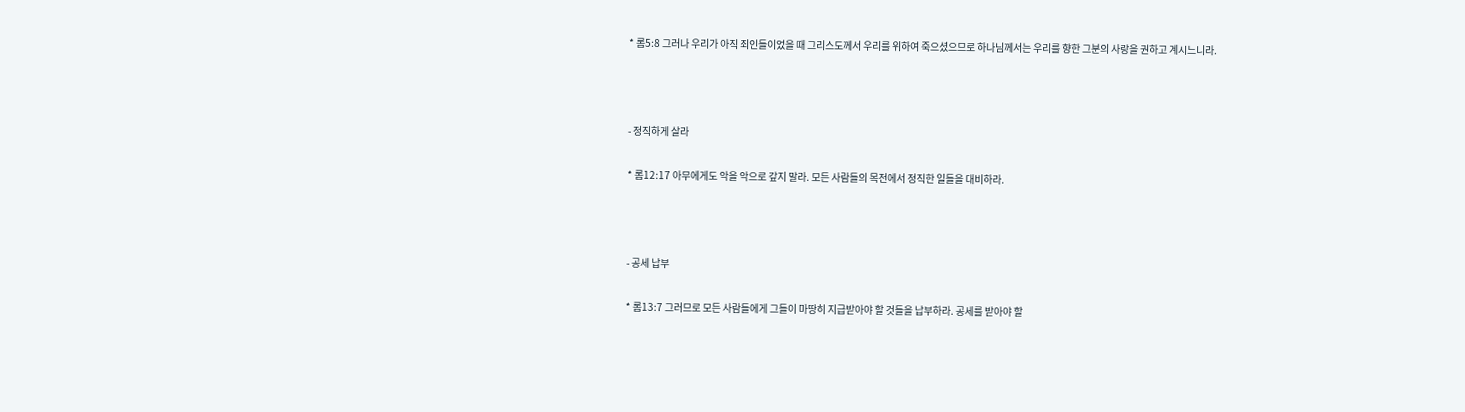* 롬5:8 그러나 우리가 아직 죄인들이었을 때 그리스도께서 우리를 위하여 죽으셨으므로 하나님께서는 우리를 향한 그분의 사랑을 권하고 계시느니라.



- 정직하게 살라

* 롬12:17 아무에게도 악을 악으로 갚지 말라. 모든 사람들의 목전에서 정직한 일들을 대비하라.



- 공세 납부

* 롬13:7 그러므로 모든 사람들에게 그들이 마땅히 지급받아야 할 것들을 납부하라. 공세를 받아야 할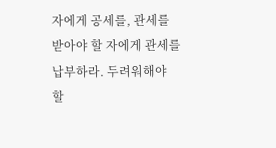자에게 공세를, 관세를 받아야 할 자에게 관세를 납부하라. 두려워해야 할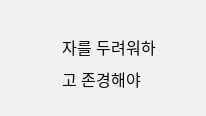자를 두려워하고 존경해야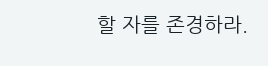할 자를 존경하라.